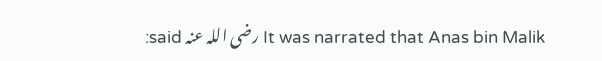It was narrated that Anas bin Malik رضی اللہ عنہ said: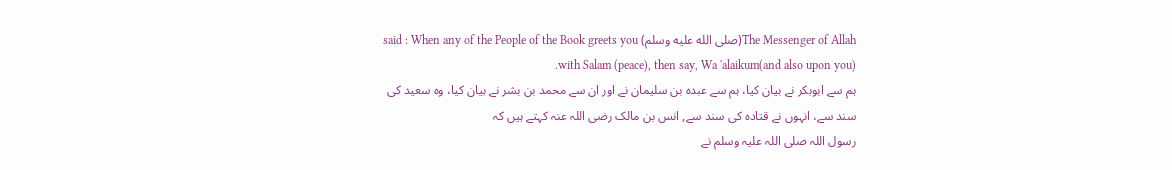The Messenger of Allah(صلى الله عليه وسلم) said : When any of the People of the Book greets you with Salam (peace), then say, Wa 'alaikum(and also upon you).
ہم سے ابوبکر نے بیان کیا، ہم سے عبدہ بن سلیمان نے اور ان سے محمد بن بشر نے بیان کیا، وہ سعید کی سند سے، انہوں نے قتادہ کی سند سے, انس بن مالک رضی اللہ عنہ کہتے ہیں کہ
رسول اللہ صلی اللہ علیہ وسلم نے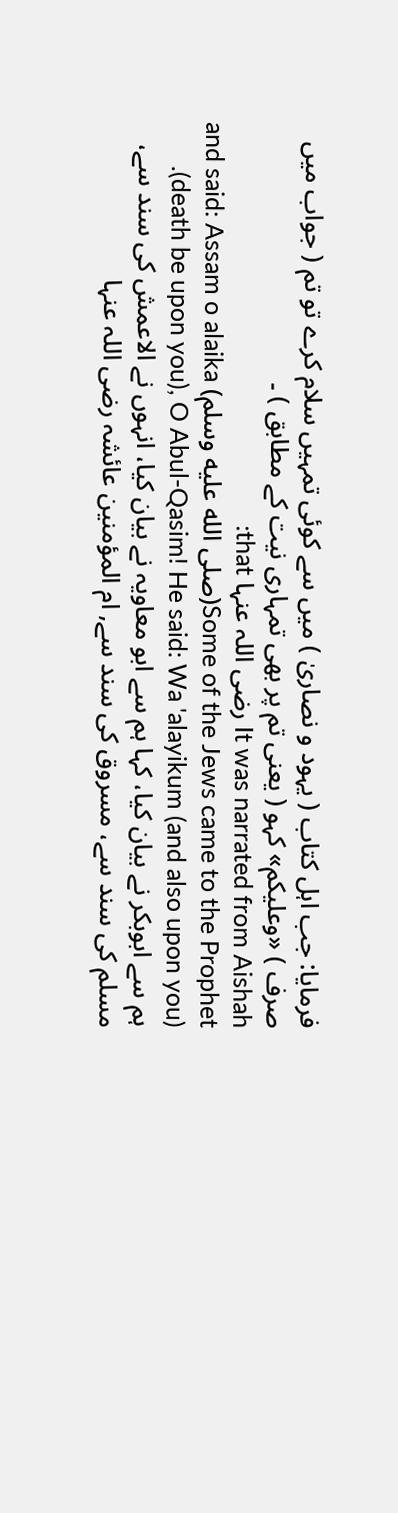فرمایا: جب اہل کتاب ( یہود و نصاریٰ ) میں سے کوئی تمہیں سلام کرے تو تم ( جواب میں صرف ) «وعليكم» کہو ( یعنی تم پر بھی تمہاری نیت کے مطابق ) ۔
It was narrated from Aishah رضی اللہ عنہا that:
Some of the Jews came to the Prophet(صلى الله عليه وسلم) and said: Assam o alaika (death be upon you), O Abul-Qasim! He said: Wa 'alayikum (and also upon you).
ہم سے ابوبکر نے بیان کیا، کہا ہم سے ابو معاویہ نے بیان کیا، انہوں نے الاعمش کی سند سے، مسلم کی سند سے، مسروق کی سند سے, ام المؤمنین عائشہ رضی اللہ عنہا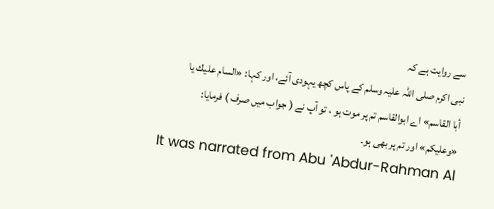سے روایت ہے کہ
نبی اکرم صلی اللہ علیہ وسلم کے پاس کچھ یہودی آئے، اور کہا: «السام عليك يا أبا القاسم» اے ابوالقاسم تم پر موت ہو ، تو آپ نے ( جواب میں صرف ) فرمایا: «وعليكم» اور تم پر بھی ہو۔
It was narrated from Abu 'Abdur-Rahman Al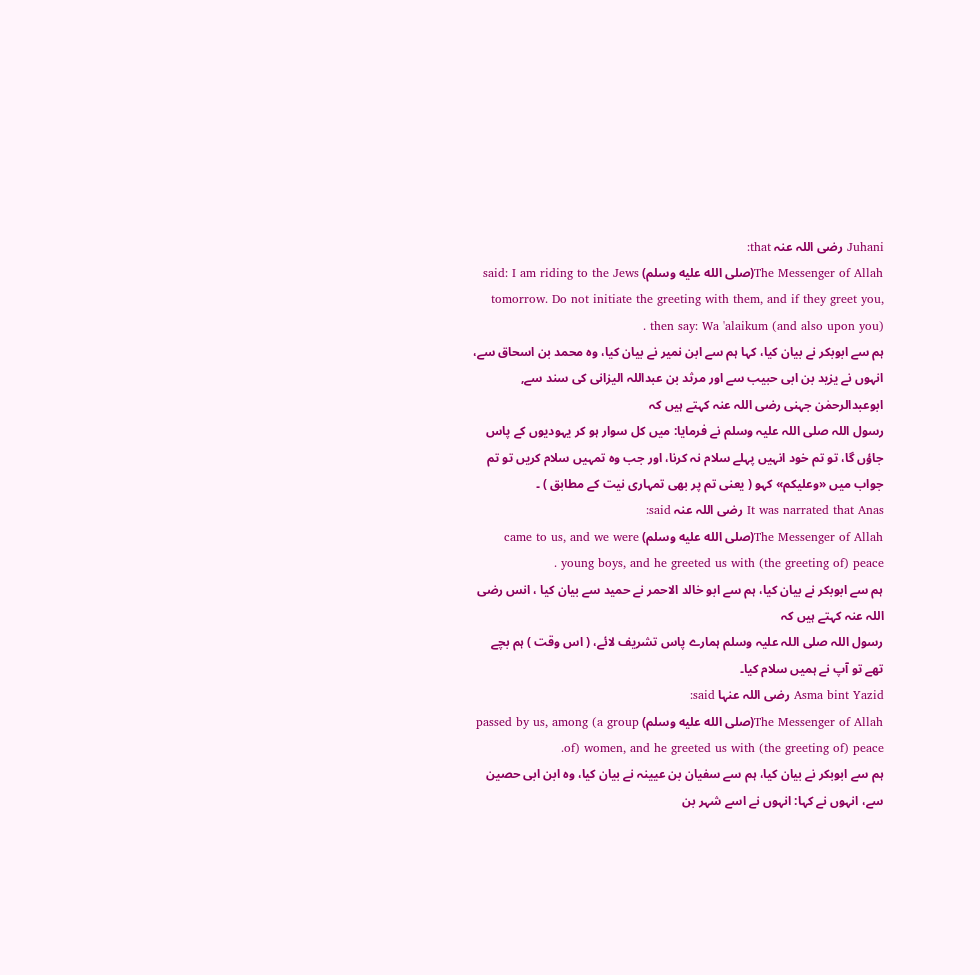Juhani رضی اللہ عنہ that:
The Messenger of Allah(صلى الله عليه وسلم) said: I am riding to the Jews tomorrow. Do not initiate the greeting with them, and if they greet you, then say: Wa 'alaikum (and also upon you) .
ہم سے ابوبکر نے بیان کیا، کہا ہم سے ابن نمیر نے بیان کیا، وہ محمد بن اسحاق سے، انہوں نے یزید بن ابی حبیب سے اور مرثد بن عبداللہ الیزانی کی سند سے, ابوعبدالرحمٰن جہنی رضی اللہ عنہ کہتے ہیں کہ
رسول اللہ صلی اللہ علیہ وسلم نے فرمایا: میں کل سوار ہو کر یہودیوں کے پاس جاؤں گا، تو تم خود انہیں پہلے سلام نہ کرنا، اور جب وہ تمہیں سلام کریں تو تم جواب میں «وعليكم» کہو ( یعنی تم پر بھی تمہاری نیت کے مطابق ) ۔
It was narrated that Anas رضی اللہ عنہ said:
The Messenger of Allah(صلى الله عليه وسلم) came to us, and we were young boys, and he greeted us with (the greeting of) peace .
ہم سے ابوبکر نے بیان کیا، ہم سے ابو خالد الاحمر نے حمید سے بیان کیا ، انس رضی اللہ عنہ کہتے ہیں کہ
رسول اللہ صلی اللہ علیہ وسلم ہمارے پاس تشریف لائے، ( اس وقت ) ہم بچے تھے تو آپ نے ہمیں سلام کیا۔
Asma bint Yazid رضی اللہ عنہا said:
The Messenger of Allah(صلى الله عليه وسلم) passed by us, among (a group of) women, and he greeted us with (the greeting of) peace.
ہم سے ابوبکر نے بیان کیا، ہم سے سفیان بن عیینہ نے بیان کیا، وہ ابن ابی حصین سے، انہوں نے کہا: انہوں نے اسے شہر بن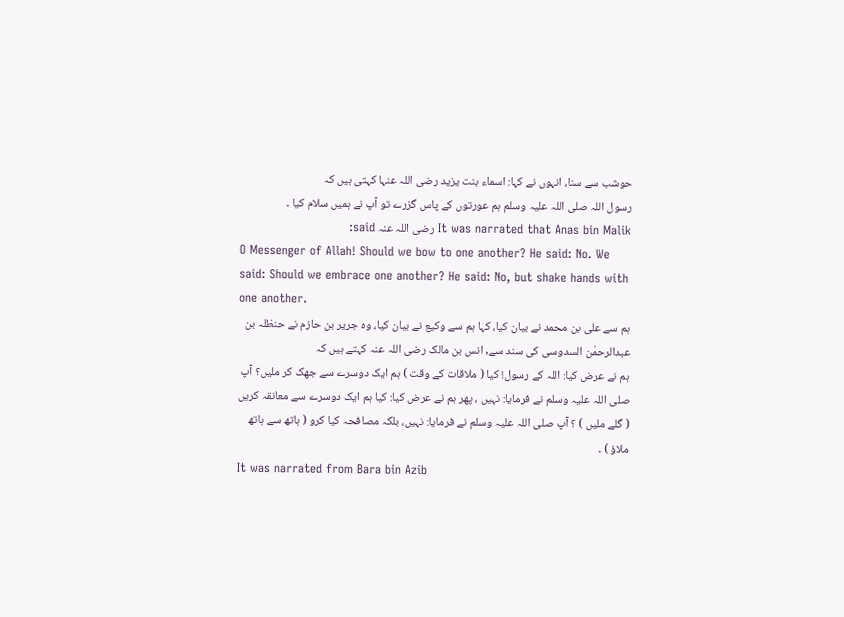حوشب سے سنا، انہوں نے کہا: اسماء بنت یزید رضی اللہ عنہا کہتی ہیں کہ
رسول اللہ صلی اللہ علیہ وسلم ہم عورتوں کے پاس گزرے تو آپ نے ہمیں سلام کیا ۔
It was narrated that Anas bin Malik رضی اللہ عنہ said:
O Messenger of Allah! Should we bow to one another? He said: No. We said: Should we embrace one another? He said: No, but shake hands with one another.
ہم سے علی بن محمد نے بیان کیا، کہا ہم سے وکیع نے بیان کیا، وہ جریر بن حازم نے حنظلہ بن عبدالرحمٰن السدوسی کی سند سے, انس بن مالک رضی اللہ عنہ کہتے ہیں کہ
ہم نے عرض کیا: اللہ کے رسول! کیا ( ملاقات کے وقت ) ہم ایک دوسرے سے جھک کر ملیں؟ آپ صلی اللہ علیہ وسلم نے فرمایا: نہیں ، پھر ہم نے عرض کیا: کیا ہم ایک دوسرے سے معانقہ کریں ( گلے ملیں ) ؟ آپ صلی اللہ علیہ وسلم نے فرمایا: نہیں، بلکہ مصافحہ کیا کرو ( ہاتھ سے ہاتھ ملاؤ ) ۔
It was narrated from Bara bin Azib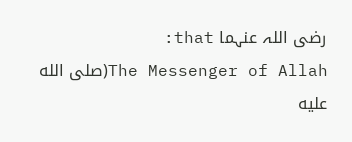رضی اللہ عنہما that:
The Messenger of Allah(صلى الله عليه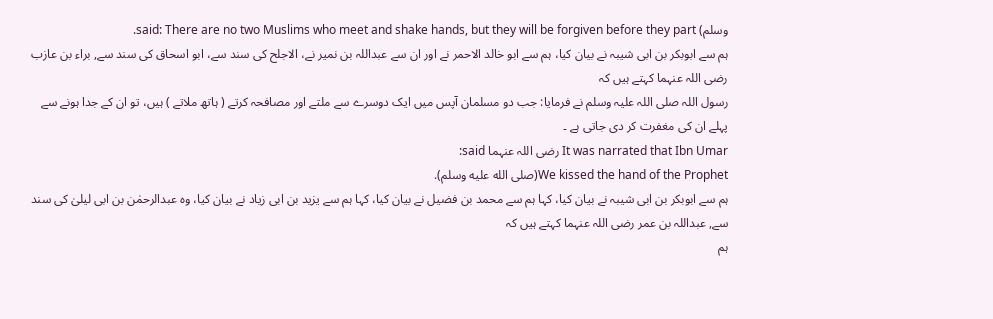وسلم) said: There are no two Muslims who meet and shake hands, but they will be forgiven before they part.
ہم سے ابوبکر بن ابی شیبہ نے بیان کیا، ہم سے ابو خالد الاحمر نے اور ان سے عبداللہ بن نمیر نے، الاجلح کی سند سے، ابو اسحاق کی سند سے, براء بن عازب رضی اللہ عنہما کہتے ہیں کہ
رسول اللہ صلی اللہ علیہ وسلم نے فرمایا: جب دو مسلمان آپس میں ایک دوسرے سے ملتے اور مصافحہ کرتے ( ہاتھ ملاتے ) ہیں، تو ان کے جدا ہونے سے پہلے ان کی مغفرت کر دی جاتی ہے ۔
It was narrated that Ibn Umar رضی اللہ عنہما said:
We kissed the hand of the Prophet(صلى الله عليه وسلم).
ہم سے ابوبکر بن ابی شیبہ نے بیان کیا، کہا ہم سے محمد بن فضیل نے بیان کیا، کہا ہم سے یزید بن ابی زیاد نے بیان کیا، وہ عبدالرحمٰن بن ابی لیلیٰ کی سند سے, عبداللہ بن عمر رضی اللہ عنہما کہتے ہیں کہ
ہم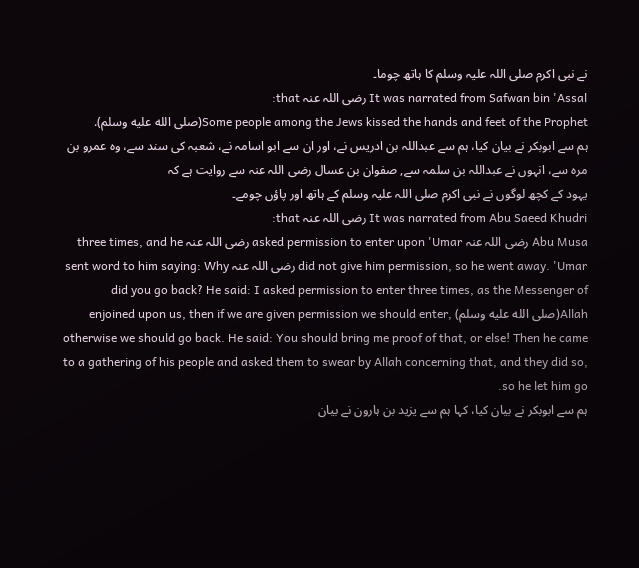نے نبی اکرم صلی اللہ علیہ وسلم کا ہاتھ چوما۔
It was narrated from Safwan bin 'Assal رضی اللہ عنہ that:
Some people among the Jews kissed the hands and feet of the Prophet(صلى الله عليه وسلم).
ہم سے ابوبکر نے بیان کیا، ہم سے عبداللہ بن ادریس نے، اور ان سے ابو اسامہ نے، شعبہ کی سند سے، وہ عمرو بن مرہ سے، انہوں نے عبداللہ بن سلمہ سے, صفوان بن عسال رضی اللہ عنہ سے روایت ہے کہ
یہود کے کچھ لوگوں نے نبی اکرم صلی اللہ علیہ وسلم کے ہاتھ اور پاؤں چومے۔
It was narrated from Abu Saeed Khudri رضی اللہ عنہ that:
Abu Musa رضی اللہ عنہ asked permission to enter upon 'Umar رضی اللہ عنہ three times, and he did not give him permission, so he went away. 'Umar رضی اللہ عنہ sent word to him saying: Why did you go back? He said: I asked permission to enter three times, as the Messenger of Allah(صلى الله عليه وسلم) enjoined upon us, then if we are given permission we should enter, otherwise we should go back. He said: You should bring me proof of that, or else! Then he came to a gathering of his people and asked them to swear by Allah concerning that, and they did so, so he let him go.
ہم سے ابوبکر نے بیان کیا، کہا ہم سے یزید بن ہارون نے بیان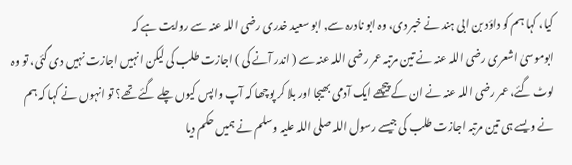کیا، کہا ہم کو داؤد بن ابی ہند نے خبر دی، وہ ابو نادرہ سے, ابو سعید خدری رضی اللہ عنہ سے روایت ہے کہ
ابوموسیٰ اشعری رضی اللہ عنہ نے تین مرتبہ عمر رضی اللہ عنہ سے ( اندر آنے کی ) اجازت طلب کی لیکن انہیں اجازت نہیں دی گئی، تو وہ لوٹ گئے، عمر رضی اللہ عنہ نے ان کے پیچھے ایک آدمی بھیجا اور بلا کر پوچھا کہ آپ واپس کیوں چلے گئے تھے؟ تو انہوں نے کہا کہ ہم نے ویسے ہی تین مرتبہ اجازت طلب کی جیسے رسول اللہ صلی اللہ علیہ وسلم نے ہمیں حکم دیا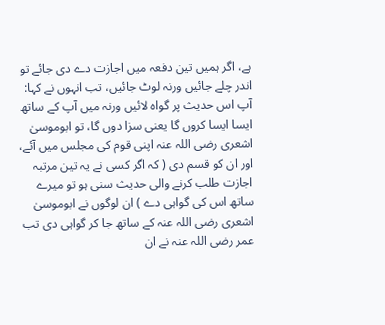ہے، اگر ہمیں تین دفعہ میں اجازت دے دی جائے تو اندر چلے جائیں ورنہ لوٹ جائیں، تب انہوں نے کہا: آپ اس حدیث پر گواہ لائیں ورنہ میں آپ کے ساتھ ایسا ایسا کروں گا یعنی سزا دوں گا، تو ابوموسیٰ اشعری رضی اللہ عنہ اپنی قوم کی مجلس میں آئے، اور ان کو قسم دی ( کہ اگر کسی نے یہ تین مرتبہ اجازت طلب کرنے والی حدیث سنی ہو تو میرے ساتھ اس کی گواہی دے ) ان لوگوں نے ابوموسیٰ اشعری رضی اللہ عنہ کے ساتھ جا کر گواہی دی تب عمر رضی اللہ عنہ نے ان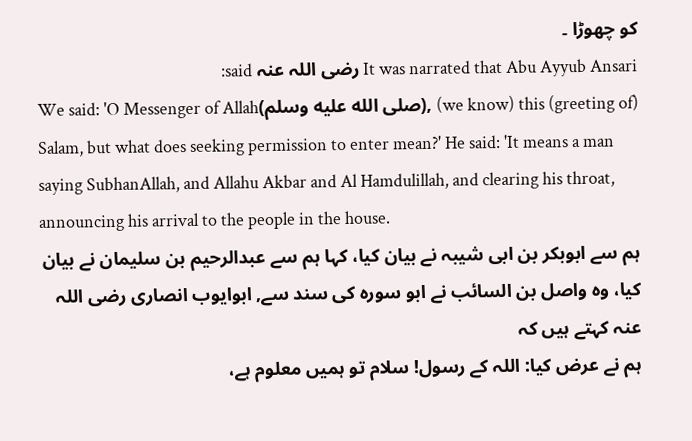کو چھوڑا ۔
It was narrated that Abu Ayyub Ansari رضی اللہ عنہ said:
We said: 'O Messenger of Allah(صلى الله عليه وسلم), (we know) this (greeting of) Salam, but what does seeking permission to enter mean?' He said: 'It means a man saying SubhanAllah, and Allahu Akbar and Al Hamdulillah, and clearing his throat, announcing his arrival to the people in the house.
ہم سے ابوبکر بن ابی شیبہ نے بیان کیا، کہا ہم سے عبدالرحیم بن سلیمان نے بیان کیا، وہ واصل بن السائب نے ابو سورہ کی سند سے, ابوایوب انصاری رضی اللہ عنہ کہتے ہیں کہ
ہم نے عرض کیا: اللہ کے رسول! سلام تو ہمیں معلوم ہے،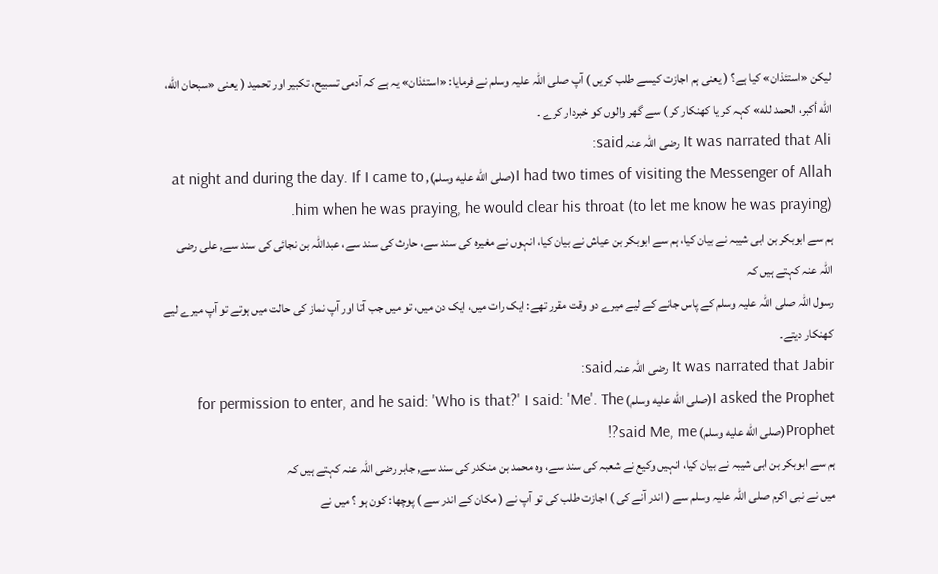لیکن «استئذان» کیا ہے؟ ( یعنی ہم اجازت کیسے طلب کریں ) آپ صلی اللہ علیہ وسلم نے فرمایا: «استئذان» یہ ہے کہ آدمی تسبیح، تکبیر اور تحمید ( یعنی «سبحان الله، الله أكبر، الحمد لله» کہہ کر یا کھنکار کر ) سے گھر والوں کو خبردار کرے ۔
It was narrated that Ali رضی اللہ عنہ said:
I had two times of visiting the Messenger of Allah(صلى الله عليه وسلم), at night and during the day. If I came to him when he was praying, he would clear his throat (to let me know he was praying).
ہم سے ابوبکر بن ابی شیبہ نے بیان کیا، ہم سے ابوبکر بن عیاش نے بیان کیا، انہوں نے مغیرہ کی سند سے، حارث کی سند سے، عبداللہ بن نجائی کی سند سے, علی رضی اللہ عنہ کہتے ہیں کہ
رسول اللہ صلی اللہ علیہ وسلم کے پاس جانے کے لیے میرے دو وقت مقرر تھے: ایک رات میں، ایک دن میں، تو میں جب آتا اور آپ نماز کی حالت میں ہوتے تو آپ میرے لیے کھنکار دیتے۔
It was narrated that Jabir رضی اللہ عنہ said:
I asked the Prophet(صلى الله عليه وسلم) for permission to enter, and he said: 'Who is that?' I said: 'Me'. The Prophet(صلى الله عليه وسلم) said Me, me?!
ہم سے ابوبکر بن ابی شیبہ نے بیان کیا، انہیں وکیع نے شعبہ کی سند سے، وہ محمد بن منکدر کی سند سے, جابر رضی اللہ عنہ کہتے ہیں کہ
میں نے نبی اکرم صلی اللہ علیہ وسلم سے ( اندر آنے کی ) اجازت طلب کی تو آپ نے ( مکان کے اندر سے ) پوچھا: کون ہو ؟ میں نے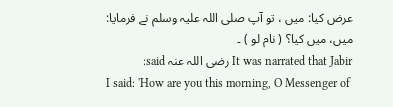عرض کیا: میں ، تو آپ صلی اللہ علیہ وسلم نے فرمایا: میں، میں کیا؟ ( نام لو ) ۔
It was narrated that Jabir رضی اللہ عنہ said:
I said: 'How are you this morning, O Messenger of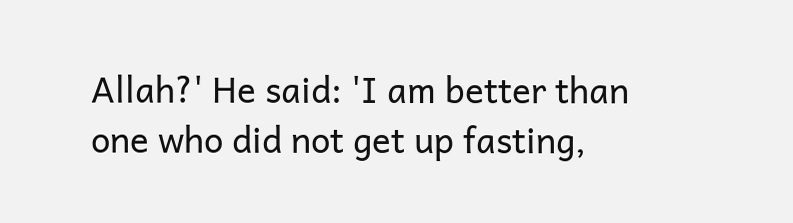Allah?' He said: 'I am better than one who did not get up fasting,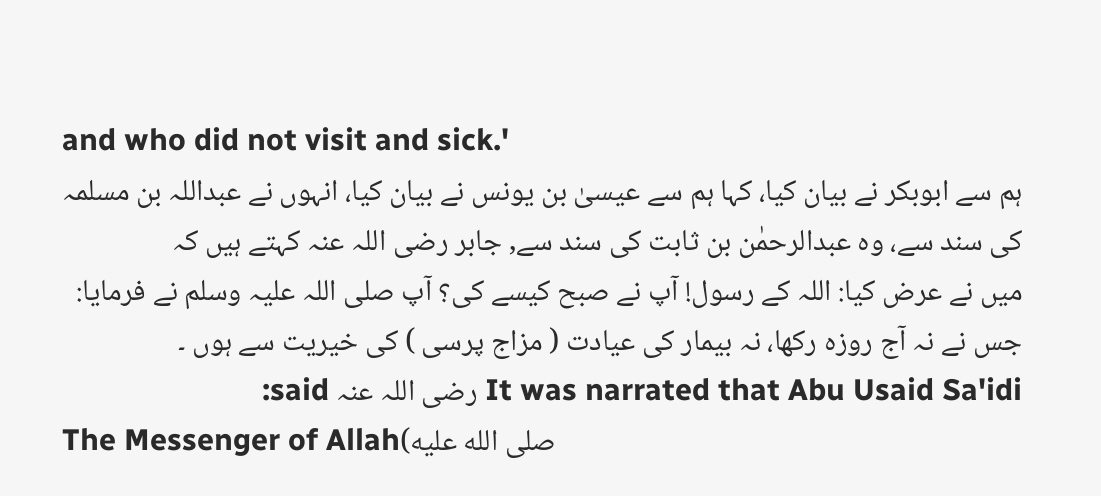and who did not visit and sick.'
ہم سے ابوبکر نے بیان کیا، کہا ہم سے عیسیٰ بن یونس نے بیان کیا، انہوں نے عبداللہ بن مسلمہ کی سند سے، وہ عبدالرحمٰن بن ثابت کی سند سے, جابر رضی اللہ عنہ کہتے ہیں کہ
میں نے عرض کیا: اللہ کے رسول! آپ نے صبح کیسے کی؟ آپ صلی اللہ علیہ وسلم نے فرمایا: جس نے نہ آج روزہ رکھا، نہ بیمار کی عیادت ( مزاج پرسی ) کی خیریت سے ہوں ۔
It was narrated that Abu Usaid Sa'idi رضی اللہ عنہ said:
The Messenger of Allah(صلى الله عليه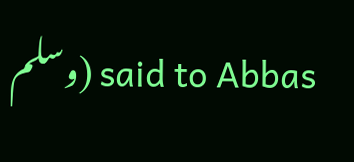وسلم) said to Abbas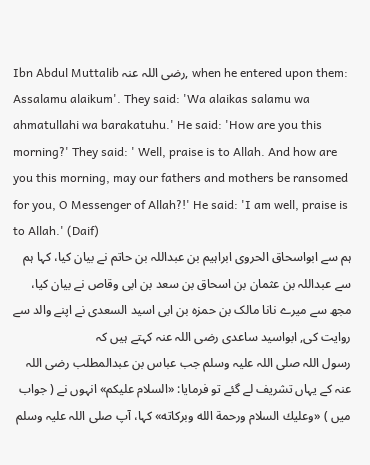Ibn Abdul Muttalib رضی اللہ عنہ, when he entered upon them: Assalamu alaikum'. They said: 'Wa alaikas salamu wa ahmatullahi wa barakatuhu.' He said: 'How are you this morning?' They said: ' Well, praise is to Allah. And how are you this morning, may our fathers and mothers be ransomed for you, O Messenger of Allah?!' He said: 'I am well, praise is to Allah.' (Daif)
ہم سے ابواسحاق الحروی ابراہیم بن عبداللہ بن حاتم نے بیان کیا، کہا ہم سے عبداللہ بن عثمان بن اسحاق بن سعد بن ابی وقاص نے بیان کیا، مجھ سے میرے نانا مالک بن حمزہ بن ابی اسید السعدی نے اپنے والد سے روایت کی, ابواسید ساعدی رضی اللہ عنہ کہتے ہیں کہ
رسول اللہ صلی اللہ علیہ وسلم جب عباس بن عبدالمطلب رضی اللہ عنہ کے یہاں تشریف لے گئے تو فرمایا: «السلام عليكم» انہوں نے ( جواب میں ) «وعليك السلام ورحمة الله وبركاته» کہا، آپ صلی اللہ علیہ وسلم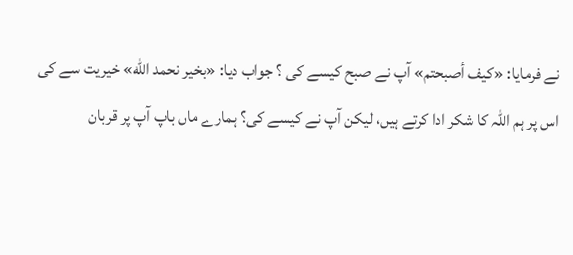نے فرمایا: «كيف أصبحتم» آپ نے صبح کیسے کی ؟ جواب دیا: «بخير نحمد الله» خیریت سے کی اس پر ہم اللہ کا شکر ادا کرتے ہیں، لیکن آپ نے کیسے کی؟ ہمارے ماں باپ آپ پر قربان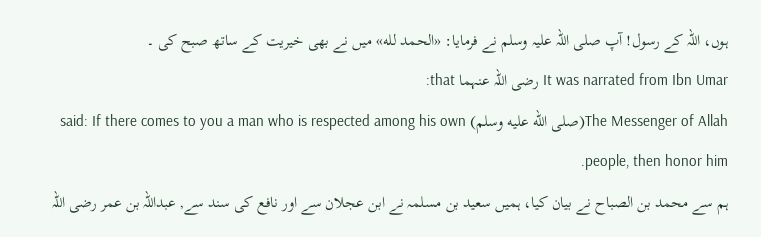ہوں، اللہ کے رسول! آپ صلی اللہ علیہ وسلم نے فرمایا: «الحمد لله» میں نے بھی خیریت کے ساتھ صبح کی ۔
It was narrated from Ibn Umar رضی اللہ عنہما that:
The Messenger of Allah(صلى الله عليه وسلم) said: If there comes to you a man who is respected among his own people, then honor him.
ہم سے محمد بن الصباح نے بیان کیا، ہمیں سعید بن مسلمہ نے ابن عجلان سے اور نافع کی سند سے, عبداللہ بن عمر رضی اللہ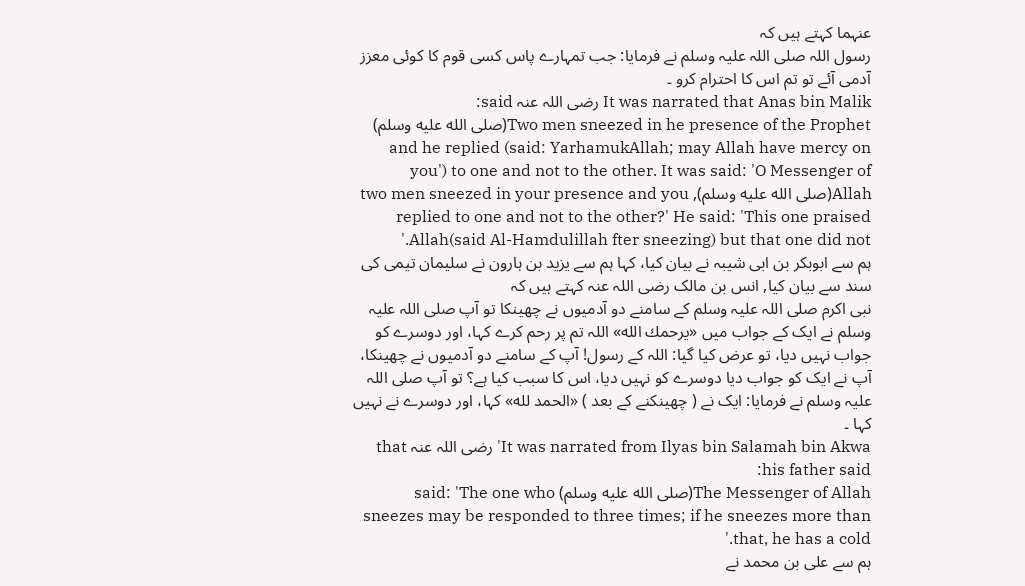عنہما کہتے ہیں کہ
رسول اللہ صلی اللہ علیہ وسلم نے فرمایا: جب تمہارے پاس کسی قوم کا کوئی معزز آدمی آئے تو تم اس کا احترام کرو ۔
It was narrated that Anas bin Malik رضی اللہ عنہ said:
Two men sneezed in he presence of the Prophet(صلى الله عليه وسلم) and he replied (said: YarhamukAllah; may Allah have mercy on you') to one and not to the other. It was said: 'O Messenger of Allah(صلى الله عليه وسلم), two men sneezed in your presence and you replied to one and not to the other?' He said: 'This one praised Allah(said Al-Hamdulillah fter sneezing) but that one did not.'
ہم سے ابوبکر بن ابی شیبہ نے بیان کیا، کہا ہم سے یزید بن ہارون نے سلیمان تیمی کی سند سے بیان کیا, انس بن مالک رضی اللہ عنہ کہتے ہیں کہ
نبی اکرم صلی اللہ علیہ وسلم کے سامنے دو آدمیوں نے چھینکا تو آپ صلی اللہ علیہ وسلم نے ایک کے جواب میں «يرحمك الله» اللہ تم پر رحم کرے کہا، اور دوسرے کو جواب نہیں دیا، تو عرض کیا گیا: اللہ کے رسول! آپ کے سامنے دو آدمیوں نے چھینکا، آپ نے ایک کو جواب دیا دوسرے کو نہیں دیا، اس کا سبب کیا ہے؟ تو آپ صلی اللہ علیہ وسلم نے فرمایا: ایک نے ( چھینکنے کے بعد ) «الحمد لله» کہا، اور دوسرے نے نہیں کہا ۔
It was narrated from Ilyas bin Salamah bin Akwa' رضی اللہ عنہ that his father said:
The Messenger of Allah(صلى الله عليه وسلم) said: 'The one who sneezes may be responded to three times; if he sneezes more than that, he has a cold.'
ہم سے علی بن محمد نے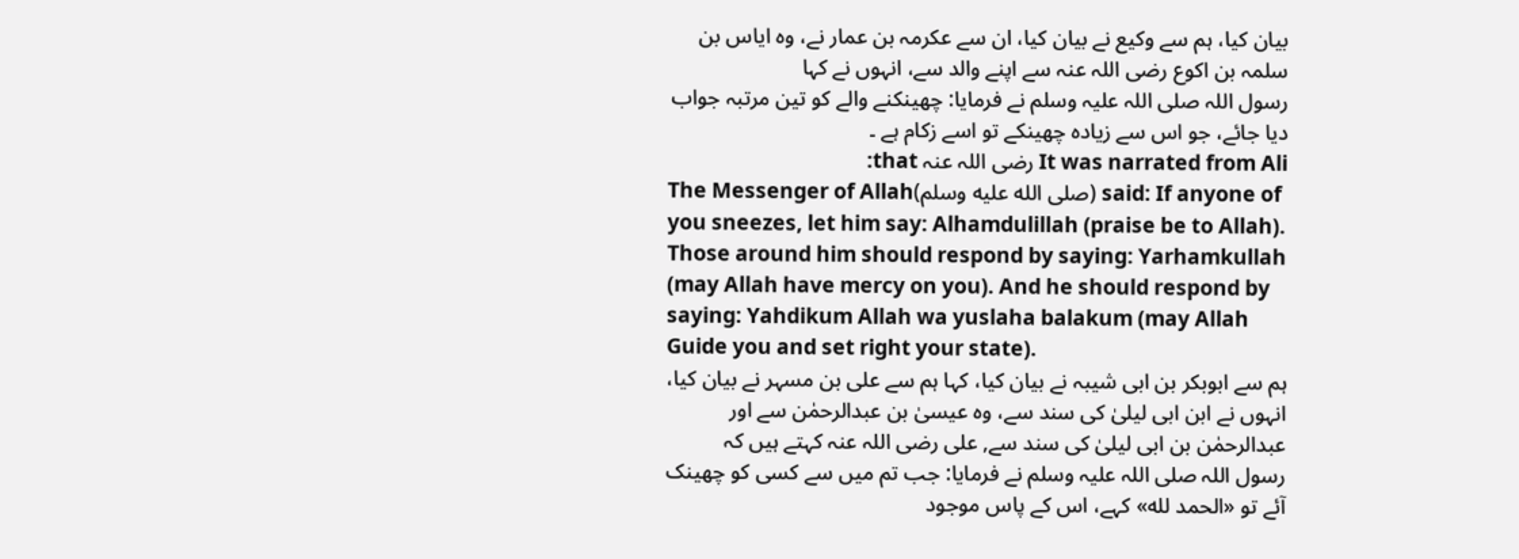بیان کیا، ہم سے وکیع نے بیان کیا، ان سے عکرمہ بن عمار نے، وہ ایاس بن سلمہ بن اکوع رضی اللہ عنہ سے اپنے والد سے، انہوں نے کہا
رسول اللہ صلی اللہ علیہ وسلم نے فرمایا: چھینکنے والے کو تین مرتبہ جواب دیا جائے، جو اس سے زیادہ چھینکے تو اسے زکام ہے ۔
It was narrated from Ali رضی اللہ عنہ that:
The Messenger of Allah(صلى الله عليه وسلم) said: If anyone of you sneezes, let him say: Alhamdulillah (praise be to Allah). Those around him should respond by saying: Yarhamkullah (may Allah have mercy on you). And he should respond by saying: Yahdikum Allah wa yuslaha balakum (may Allah Guide you and set right your state).
ہم سے ابوبکر بن ابی شیبہ نے بیان کیا، کہا ہم سے علی بن مسہر نے بیان کیا، انہوں نے ابن ابی لیلیٰ کی سند سے، وہ عیسیٰ بن عبدالرحمٰن سے اور عبدالرحمٰن بن ابی لیلیٰ کی سند سے, علی رضی اللہ عنہ کہتے ہیں کہ
رسول اللہ صلی اللہ علیہ وسلم نے فرمایا: جب تم میں سے کسی کو چھینک آئے تو «الحمد لله» کہے، اس کے پاس موجود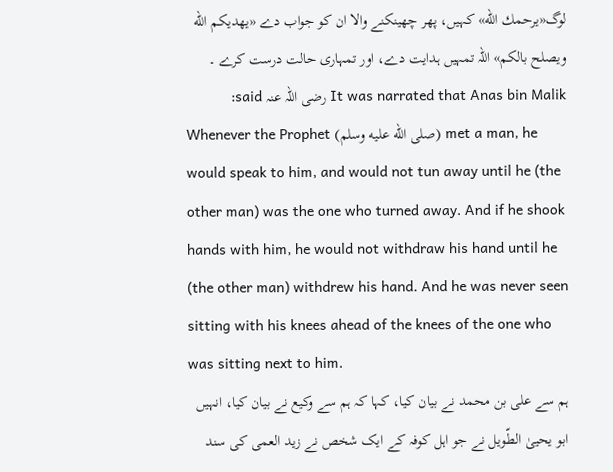لوگ«يرحمك الله» کہیں، پھر چھینکنے والا ان کو جواب دے «يهديكم الله ويصلح بالكم» اللہ تمہیں ہدایت دے، اور تمہاری حالت درست کرے ۔
It was narrated that Anas bin Malik رضی اللہ عنہ said:
Whenever the Prophet (صلى الله عليه وسلم) met a man, he would speak to him, and would not tun away until he (the other man) was the one who turned away. And if he shook hands with him, he would not withdraw his hand until he (the other man) withdrew his hand. And he was never seen sitting with his knees ahead of the knees of the one who was sitting next to him.
ہم سے علی بن محمد نے بیان کیا، کہا کہ ہم سے وکیع نے بیان کیا، انہیں ابو یحییٰ الطّویل نے جو اہل کوفہ کے ایک شخص نے زید العمی کی سند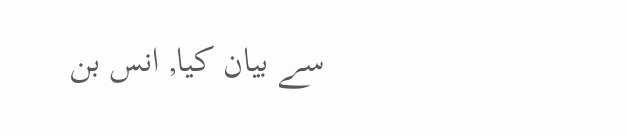سے بیان کیا, انس بن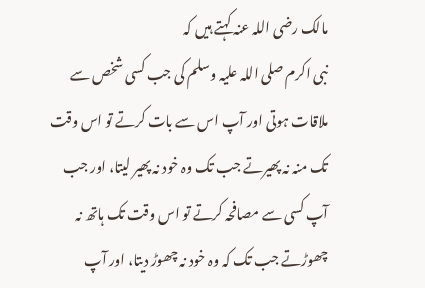مالک رضی اللہ عنہ کہتے ہیں کہ
نبی اکرم صلی اللہ علیہ وسلم کی جب کسی شخص سے ملاقات ہوتی اور آپ اس سے بات کرتے تو اس وقت تک منہ نہ پھیرتے جب تک وہ خود نہ پھیر لیتا، اور جب آپ کسی سے مصافحہ کرتے تو اس وقت تک ہاتھ نہ چھوڑتے جب تک کہ وہ خود نہ چھوڑ دیتا، اور آپ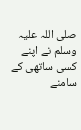صلی اللہ علیہ وسلم نے اپنے کسی ساتھی کے سامنے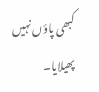کبھی پاؤں نہیں پھیلایا۔